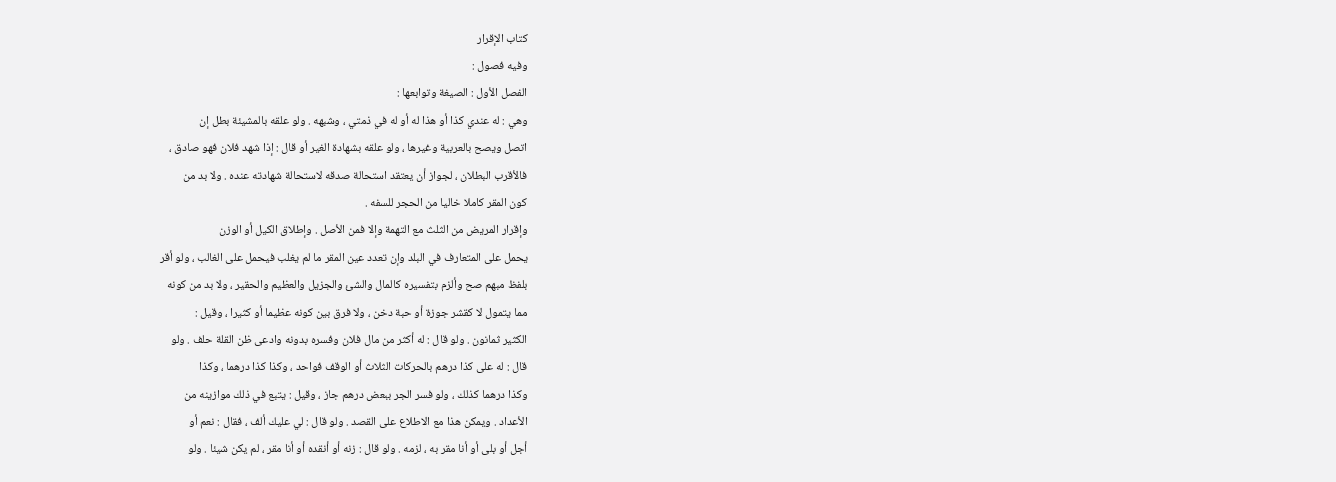كتاب الإقرار
وفيه فصول :
الفصل الأول : الصيغة وتوابعها :
وهي : له عندي كذا أو هذا له أو له في ذمتي ، وشبهه . ولو علقه بالمشيئة بطل إن
اتصل ويصح بالعربية وغيرها ، ولو علقه بشهادة الغير أو قال : إذا شهد فلان فهو صادق ،
فالأقرب البطلان ، لجواز أن يعتقد استحالة صدقه لاستحالة شهادته عنده . ولا بد من
كون المقر كاملا خاليا من الحجر للسفه .
وإقرار المريض من الثلث مع التهمة وإلا فمن الأصل . وإطلاق الكيل أو الوزن
يحمل على المتعارف في البلد وإن تعدد عين المقر ما لم يغلب فيحمل على الغالب ، ولو أقر
بلفظ مبهم صح وألزم بتفسيره كالمال والشئ والجزيل والعظيم والحقير ، ولا بد من كونه
مما يتمول لا كقشر جوزة أو حبة دخن ، ولا فرق بين كونه عظيما أو كثيرا ، وقيل :
الكثير ثمانون . ولو قال : له أكثر من مال فلان وفسره بدونه وادعى ظن القلة حلف . ولو
قال : له على كذا درهم بالحركات الثلاث أو الوقف فواحد ، وكذا كذا درهما ، وكذا
وكذا درهما كذلك ، ولو فسر الجر ببعض درهم جاز ، وقيل : يتبع في ذلك موازينه من
الأعداد . ويمكن هذا مع الاطلاع على القصد . ولو قال : لي عليك ألف ، فقال : نعم أو
أجل أو بلى أو أنا مقر به ، لزمه . ولو قال : زنه أو أنقده أو أنا مقر ، لم يكن شيئا . ولو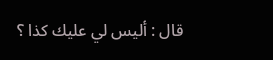قال : أليس لي عليك كذا ؟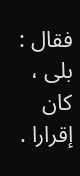فقال : بلى ، كان إقرارا .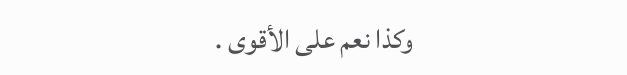وكذا نعم على الأقوى .